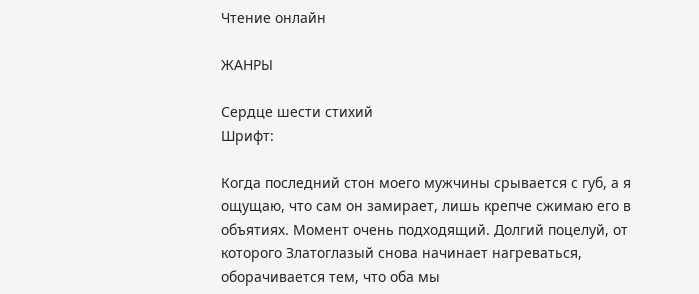Чтение онлайн

ЖАНРЫ

Сердце шести стихий
Шрифт:

Когда последний стон моего мужчины срывается с губ, а я ощущаю, что сам он замирает, лишь крепче сжимаю его в объятиях. Момент очень подходящий. Долгий поцелуй, от которого Златоглазый снова начинает нагреваться, оборачивается тем, что оба мы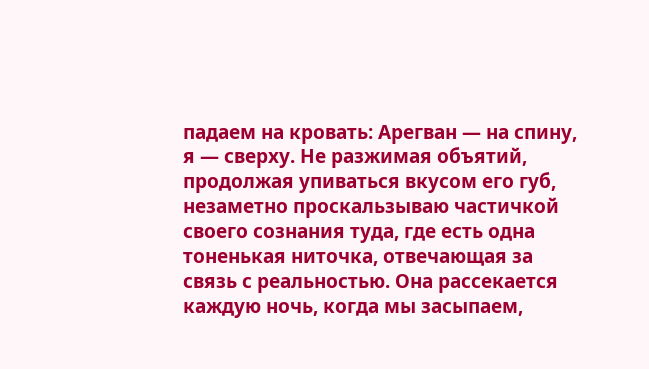падаем на кровать: Арегван — на спину, я — сверху. Не разжимая объятий, продолжая упиваться вкусом его губ, незаметно проскальзываю частичкой своего сознания туда, где есть одна тоненькая ниточка, отвечающая за связь с реальностью. Она рассекается каждую ночь, когда мы засыпаем,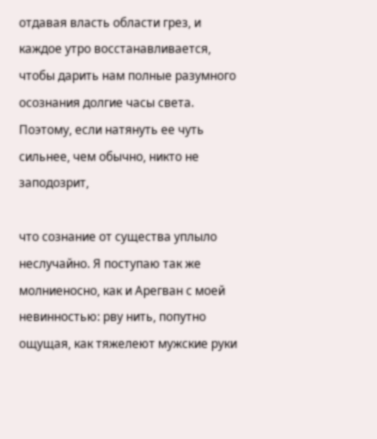отдавая власть области грез, и каждое утро восстанавливается, чтобы дарить нам полные разумного осознания долгие часы света. Поэтому, если натянуть ее чуть сильнее, чем обычно, никто не заподозрит,

что сознание от существа уплыло неслучайно. Я поступаю так же молниеносно, как и Арегван с моей невинностью: рву нить, попутно ощущая, как тяжелеют мужские руки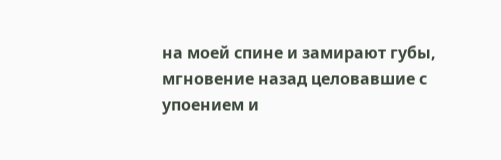на моей спине и замирают губы, мгновение назад целовавшие с упоением и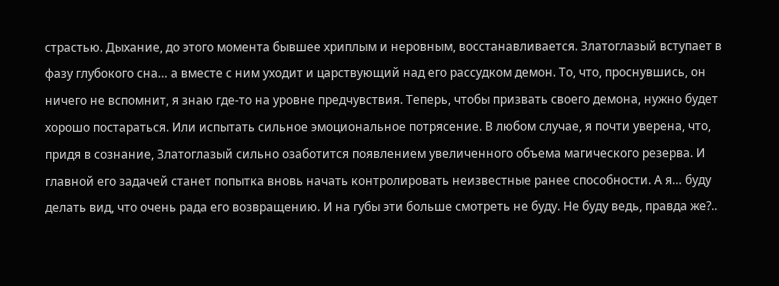страстью. Дыхание, до этого момента бывшее хриплым и неровным, восстанавливается. Златоглазый вступает в фазу глубокого сна… а вместе с ним уходит и царствующий над его рассудком демон. То, что, проснувшись, он ничего не вспомнит, я знаю где-то на уровне предчувствия. Теперь, чтобы призвать своего демона, нужно будет хорошо постараться. Или испытать сильное эмоциональное потрясение. В любом случае, я почти уверена, что, придя в сознание, Златоглазый сильно озаботится появлением увеличенного объема магического резерва. И главной его задачей станет попытка вновь начать контролировать неизвестные ранее способности. А я… буду делать вид, что очень рада его возвращению. И на губы эти больше смотреть не буду. Не буду ведь, правда же?..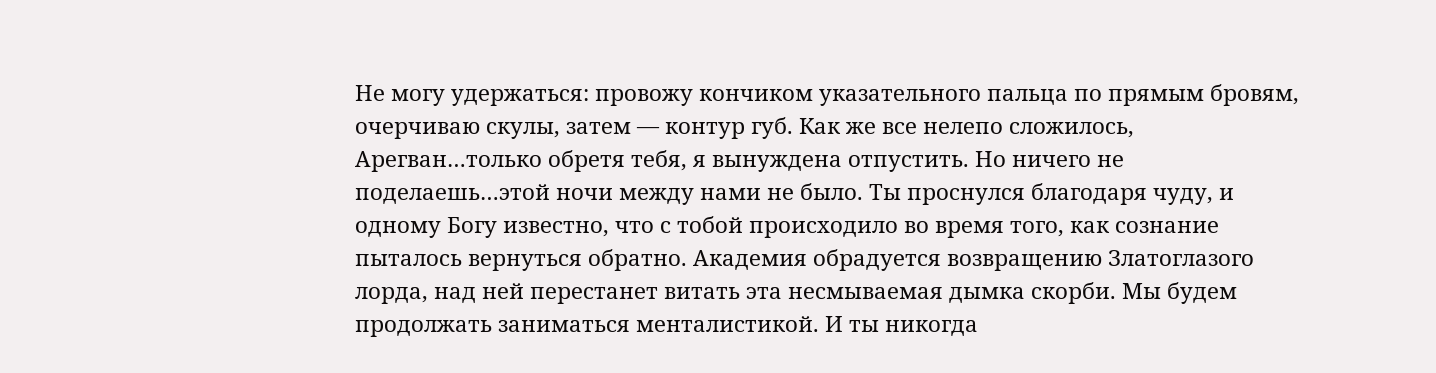Не могу удержаться: провожу кончиком указательного пальца по прямым бровям, очерчиваю скулы, затем — контур губ. Как же все нелепо сложилось, Арегван…только обретя тебя, я вынуждена отпустить. Но ничего не поделаешь…этой ночи между нами не было. Ты проснулся благодаря чуду, и одному Богу известно, что с тобой происходило во время того, как сознание пыталось вернуться обратно. Академия обрадуется возвращению Златоглазого лорда, над ней перестанет витать эта несмываемая дымка скорби. Мы будем продолжать заниматься менталистикой. И ты никогда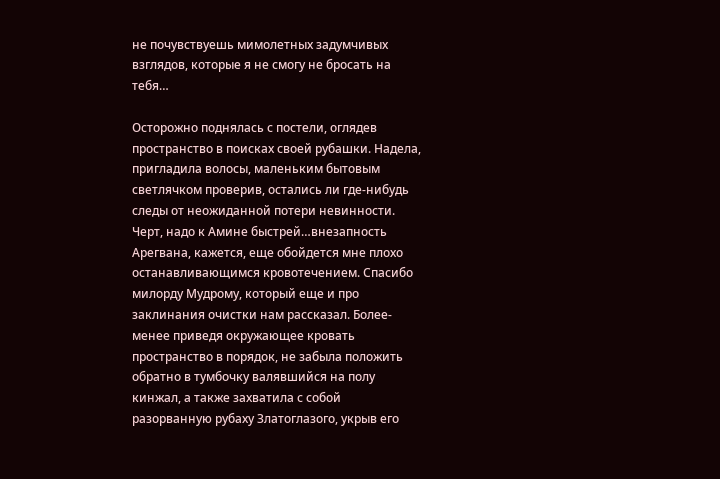не почувствуешь мимолетных задумчивых взглядов, которые я не смогу не бросать на тебя…

Осторожно поднялась с постели, оглядев пространство в поисках своей рубашки. Надела, пригладила волосы, маленьким бытовым светлячком проверив, остались ли где-нибудь следы от неожиданной потери невинности. Черт, надо к Амине быстрей…внезапность Арегвана, кажется, еще обойдется мне плохо останавливающимся кровотечением. Спасибо милорду Мудрому, который еще и про заклинания очистки нам рассказал. Более-менее приведя окружающее кровать пространство в порядок, не забыла положить обратно в тумбочку валявшийся на полу кинжал, а также захватила с собой разорванную рубаху Златоглазого, укрыв его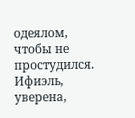одеялом, чтобы не простудился. Ифиэль, уверена,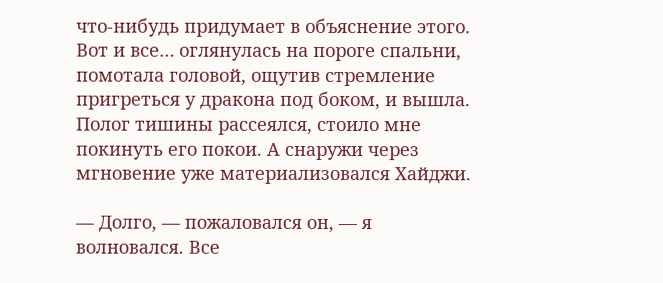что-нибудь придумает в объяснение этого. Вот и все… оглянулась на пороге спальни, помотала головой, ощутив стремление пригреться у дракона под боком, и вышла. Полог тишины рассеялся, стоило мне покинуть его покои. А снаружи через мгновение уже материализовался Хайджи.

— Долго, — пожаловался он, — я волновался. Все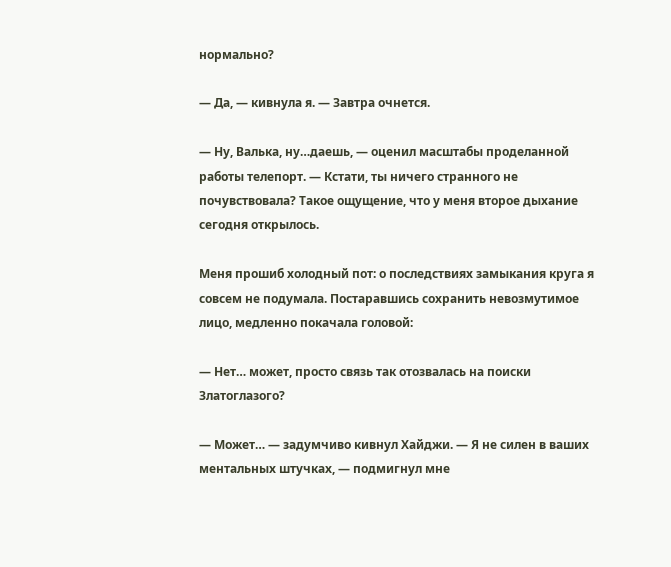нормально?

— Да, — кивнула я. — Завтра очнется.

— Ну, Валька, ну…даешь, — оценил масштабы проделанной работы телепорт. — Кстати, ты ничего странного не почувствовала? Такое ощущение, что у меня второе дыхание сегодня открылось.

Меня прошиб холодный пот: о последствиях замыкания круга я совсем не подумала. Постаравшись сохранить невозмутимое лицо, медленно покачала головой:

— Нет… может, просто связь так отозвалась на поиски Златоглазого?

— Может… — задумчиво кивнул Хайджи. — Я не силен в ваших ментальных штучках, — подмигнул мне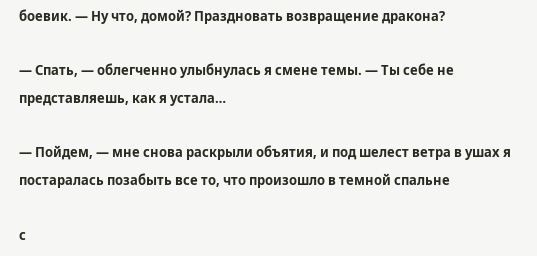боевик. — Ну что, домой? Праздновать возвращение дракона?

— Спать, — облегченно улыбнулась я смене темы. — Ты себе не представляешь, как я устала…

— Пойдем, — мне снова раскрыли объятия, и под шелест ветра в ушах я постаралась позабыть все то, что произошло в темной спальне

с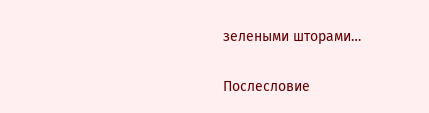зелеными шторами…

Послесловие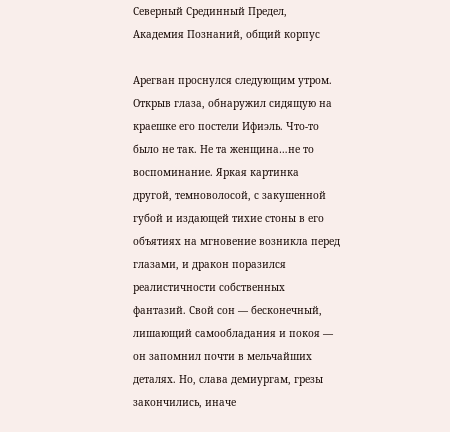Северный Срединный Предел, Академия Познаний, общий корпус

Арегван проснулся следующим утром. Открыв глаза, обнаружил сидящую на краешке его постели Ифиэль. Что-то было не так. Не та женщина…не то воспоминание. Яркая картинка другой, темноволосой, с закушенной губой и издающей тихие стоны в его объятиях на мгновение возникла перед глазами, и дракон поразился реалистичности собственных фантазий. Свой сон — бесконечный, лишающий самообладания и покоя — он запомнил почти в мельчайших деталях. Но, слава демиургам, грезы закончились, иначе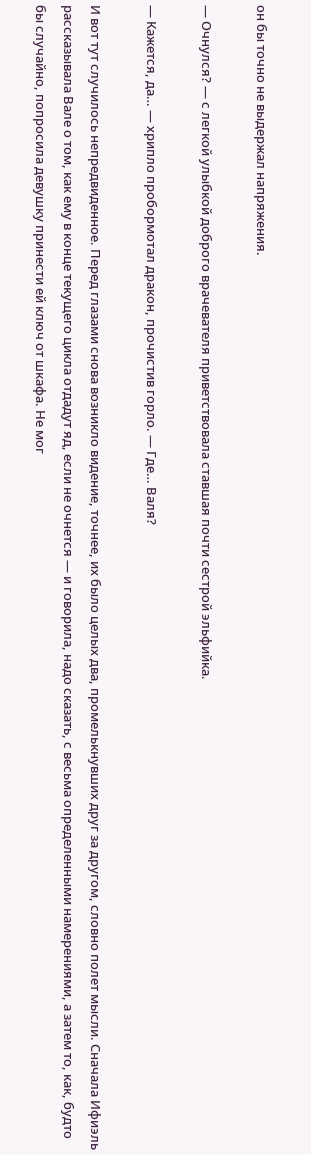он бы точно не выдержал напряжения.

— Очнулся? — с легкой улыбкой доброго врачевателя приветствовала ставшая почти сестрой эльфийка.

— Кажется, да… — хрипло пробормотал дракон, прочистив горло. — Где… Валя?

И вот тут случилось непредвиденное. Перед глазами снова возникло видение, точнее, их было целых два, промелькнувших друг за другом, словно полет мысли. Сначала Ифиэль рассказывала Вале о том, как ему в конце текущего цикла отдадут яд, если не очнется — и говорила, надо сказать, с весьма определенными намерениями, а затем то, как, будто бы случайно, попросила девушку принести ей ключ от шкафа. Не мог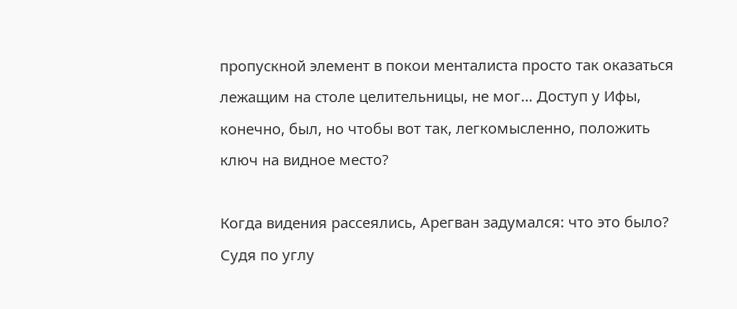пропускной элемент в покои менталиста просто так оказаться лежащим на столе целительницы, не мог… Доступ у Ифы, конечно, был, но чтобы вот так, легкомысленно, положить ключ на видное место?

Когда видения рассеялись, Арегван задумался: что это было? Судя по углу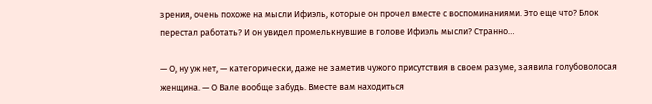зрения, очень похоже на мысли Ифиэль, которые он прочел вместе с воспоминаниями. Это еще что? Блок перестал работать? И он увидел промелькнувшие в голове Ифиэль мысли? Странно…

— О, ну уж нет, — категорически, даже не заметив чужого присутствия в своем разуме, заявила голубоволосая женщина. — О Вале вообще забудь. Вместе вам находиться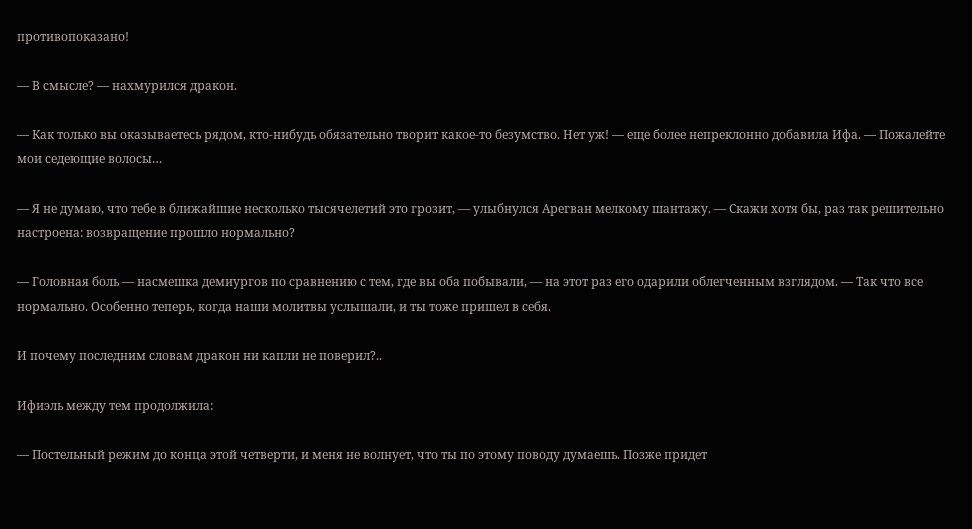противопоказано!

— В смысле? — нахмурился дракон.

— Как только вы оказываетесь рядом, кто-нибудь обязательно творит какое-то безумство. Нет уж! — еще более непреклонно добавила Ифа. — Пожалейте мои седеющие волосы…

— Я не думаю, что тебе в ближайшие несколько тысячелетий это грозит, — улыбнулся Арегван мелкому шантажу. — Скажи хотя бы, раз так решительно настроена: возвращение прошло нормально?

— Головная боль — насмешка демиургов по сравнению с тем, где вы оба побывали, — на этот раз его одарили облегченным взглядом. — Так что все нормально. Особенно теперь, когда наши молитвы услышали, и ты тоже пришел в себя.

И почему последним словам дракон ни капли не поверил?..

Ифиэль между тем продолжила:

— Постельный режим до конца этой четверти, и меня не волнует, что ты по этому поводу думаешь. Позже придет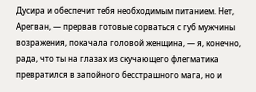Дусира и обеспечит тебя необходимым питанием. Нет, Арегван, — прервав готовые сорваться с губ мужчины возражения, покачала головой женщина, — я, конечно, рада, что ты на глазах из скучающего флегматика превратился в запойного бесстрашного мага, но и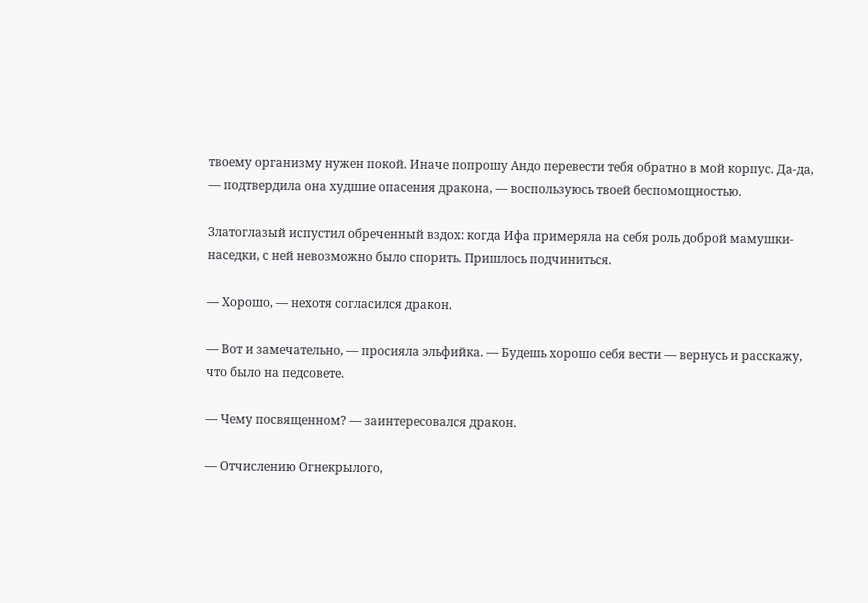твоему организму нужен покой. Иначе попрошу Андо перевести тебя обратно в мой корпус. Да-да, — подтвердила она худшие опасения дракона, — воспользуюсь твоей беспомощностью.

Златоглазый испустил обреченный вздох: когда Ифа примеряла на себя роль доброй мамушки-наседки, с ней невозможно было спорить. Пришлось подчиниться.

— Хорошо, — нехотя согласился дракон.

— Вот и замечательно, — просияла эльфийка. — Будешь хорошо себя вести — вернусь и расскажу, что было на педсовете.

— Чему посвященном? — заинтересовался дракон.

— Отчислению Огнекрылого,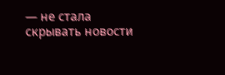— не стала скрывать новости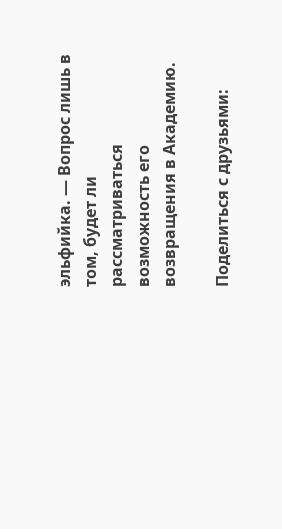эльфийка. — Вопрос лишь в том, будет ли рассматриваться возможность его возвращения в Академию.

Поделиться с друзьями: